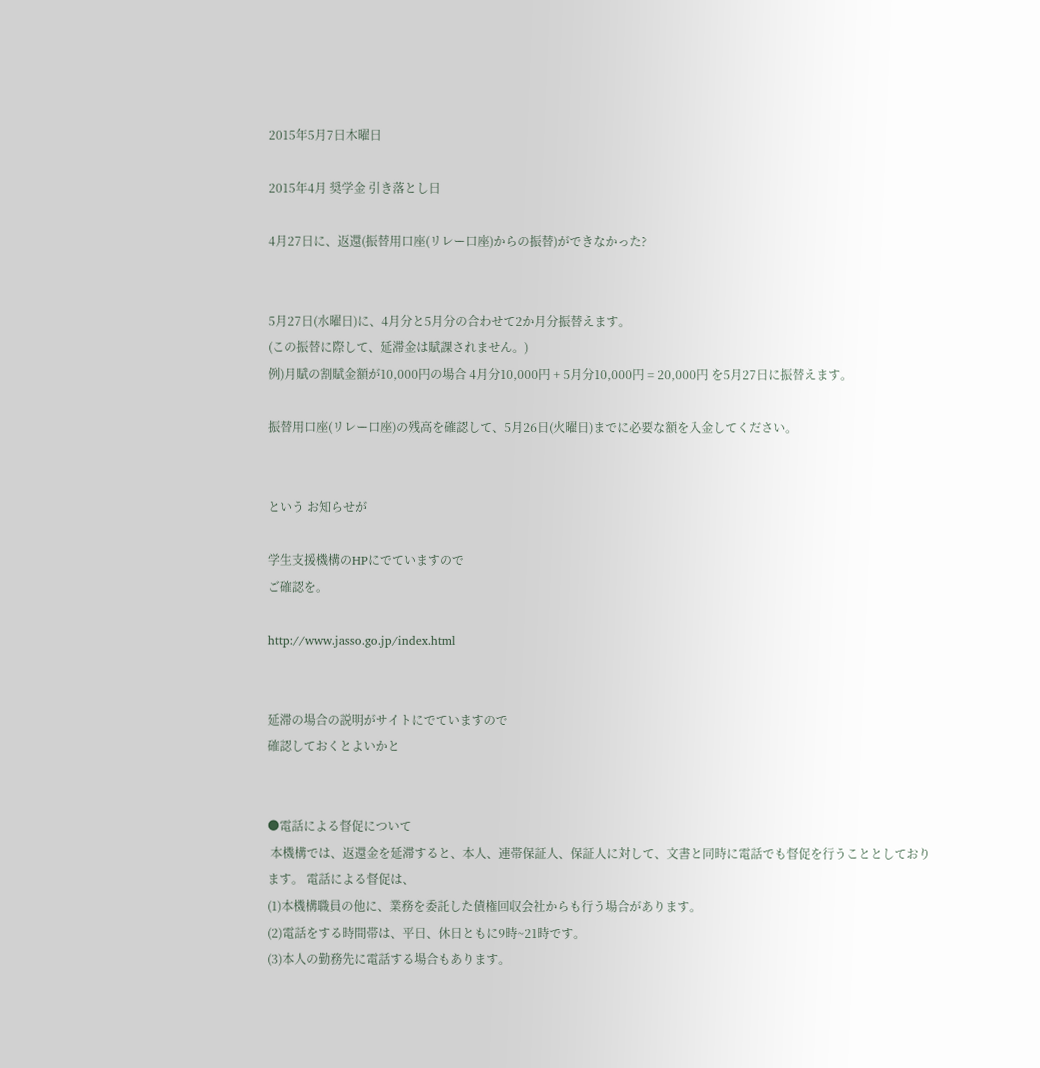2015年5月7日木曜日

2015年4月 奨学金 引き落とし日

4月27日に、返還(振替用口座(リレー口座)からの振替)ができなかった?


5月27日(水曜日)に、4月分と5月分の合わせて2か月分振替えます。
(この振替に際して、延滞金は賦課されません。)
例)月賦の割賦金額が10,000円の場合 4月分10,000円 + 5月分10,000円 = 20,000円 を5月27日に振替えます。

振替用口座(リレー口座)の残高を確認して、5月26日(火曜日)までに必要な額を入金してください。


という お知らせが

学生支援機構のHPにでていますので
ご確認を。

http://www.jasso.go.jp/index.html


延滞の場合の説明がサイトにでていますので
確認しておくとよいかと


●電話による督促について
 本機構では、返還金を延滞すると、本人、連帯保証人、保証人に対して、文書と同時に電話でも督促を行うこととしております。 電話による督促は、
(1)本機構職員の他に、業務を委託した債権回収会社からも行う場合があります。
(2)電話をする時間帯は、平日、休日ともに9時~21時です。
(3)本人の勤務先に電話する場合もあります。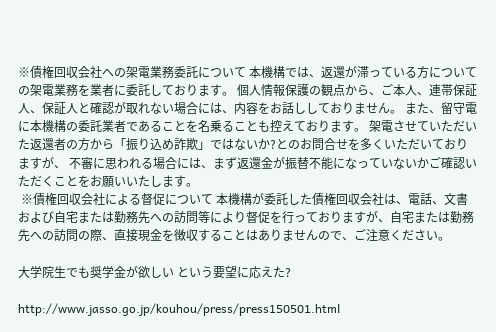※債権回収会社への架電業務委託について 本機構では、返還が滞っている方についての架電業務を業者に委託しております。 個人情報保護の観点から、ご本人、連帯保証人、保証人と確認が取れない場合には、内容をお話ししておりません。 また、留守電に本機構の委託業者であることを名乗ることも控えております。 架電させていただいた返還者の方から「振り込め詐欺」ではないか?とのお問合せを多くいただいておりますが、 不審に思われる場合には、まず返還金が振替不能になっていないかご確認いただくことをお願いいたします。
 ※債権回収会社による督促について 本機構が委託した債権回収会社は、電話、文書および自宅または勤務先への訪問等により督促を行っておりますが、自宅または勤務先への訪問の際、直接現金を徴収することはありませんので、ご注意ください。

大学院生でも奨学金が欲しい という要望に応えた?

http://www.jasso.go.jp/kouhou/press/press150501.html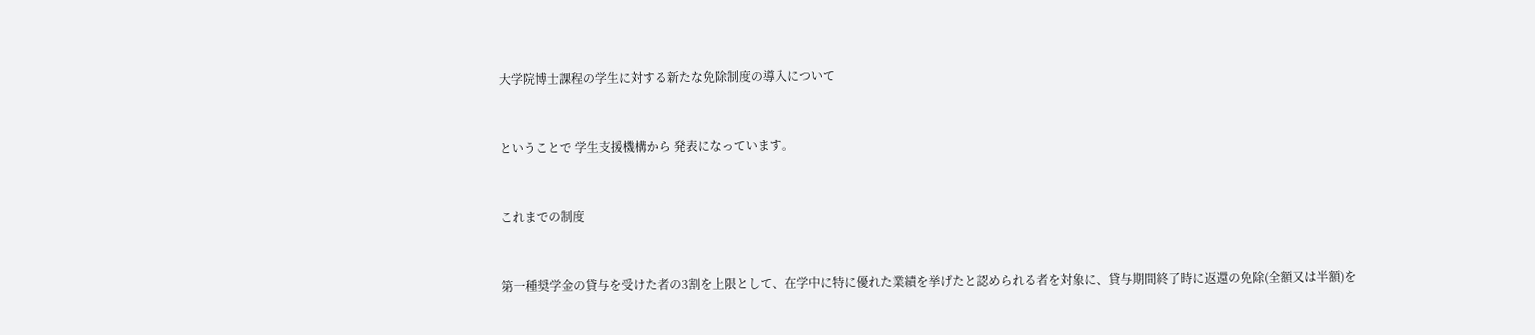大学院博士課程の学生に対する新たな免除制度の導入について


ということで 学生支援機構から 発表になっています。


これまでの制度


第一種奨学金の貸与を受けた者の3割を上限として、在学中に特に優れた業績を挙げたと認められる者を対象に、貸与期間終了時に返還の免除(全額又は半額)を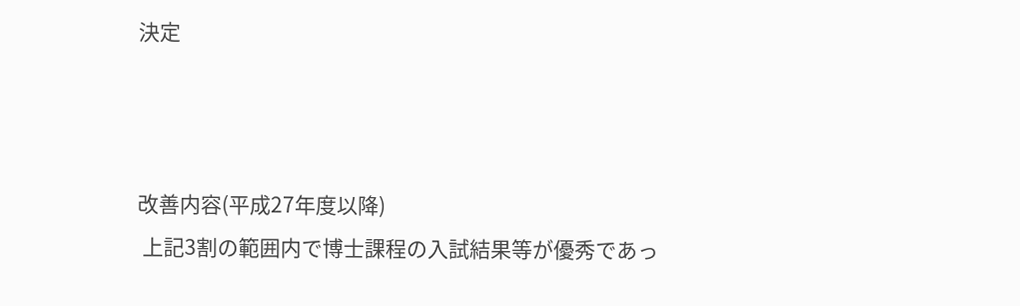決定



改善内容(平成27年度以降)
 上記3割の範囲内で博士課程の入試結果等が優秀であっ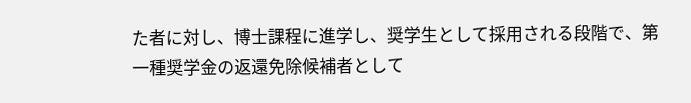た者に対し、博士課程に進学し、奨学生として採用される段階で、第一種奨学金の返還免除候補者として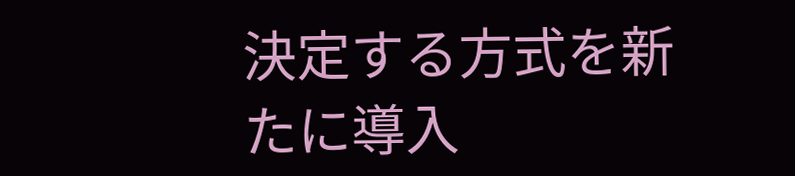決定する方式を新たに導入